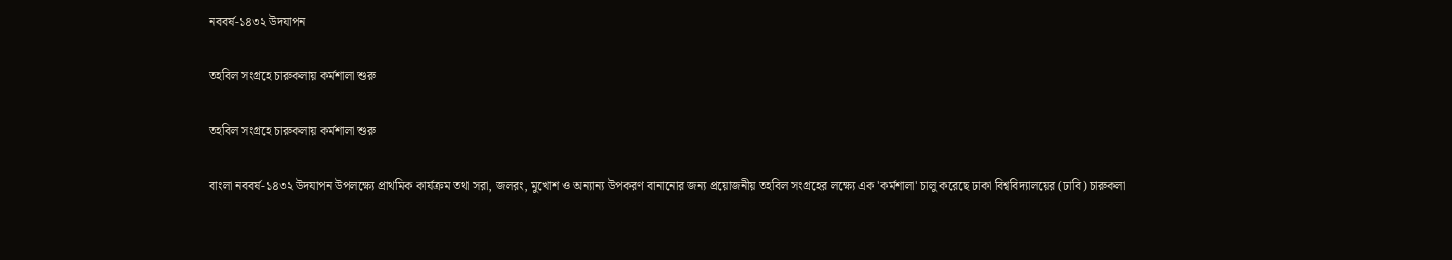নববর্ষ-১৪৩২ উদযাপন

তহবিল সংগ্রহে চারুকলায় কর্মশালা শুরু

তহবিল সংগ্রহে চারুকলায় কর্মশালা শুরু

বাংলা নববর্ষ-১৪৩২ উদযাপন উপলক্ষ্যে প্রাথমিক কার্যক্রম তথা সরা, জলরং, মুখোশ ও অন্যান্য উপকরণ বানানোর জন্য প্রয়োজনীয় তহবিল সংগ্রহের লক্ষ্যে এক 'কর্মশালা' চালু করেছে ঢাকা বিশ্ববিদ্যালয়ের (ঢাবি) চারুকলা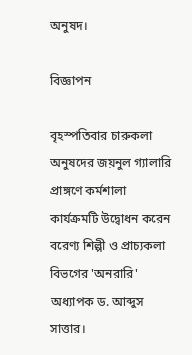অনুষদ।

বিজ্ঞাপন

বৃহস্পতিবার চারুকলা অনুষদের জয়নুল গ্যালারি প্রাঙ্গণে কর্মশালা কার্যক্রমটি উদ্বোধন করেন বরেণ্য শিল্পী ও প্রাচ্যকলা বিভগের 'অনরারি' অধ্যাপক ড. আব্দুস সাত্তার।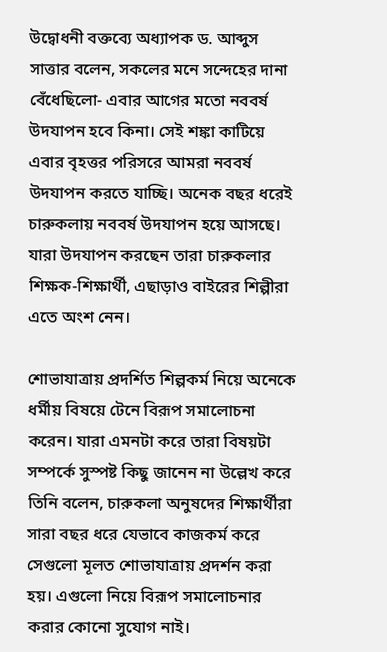উদ্বোধনী বক্তব্যে অধ্যাপক ড. আব্দুস সাত্তার বলেন, সকলের মনে সন্দেহের দানা বেঁধেছিলো- এবার আগের মতো নববর্ষ উদযাপন হবে কিনা। সেই শঙ্কা কাটিয়ে এবার বৃহত্তর পরিসরে আমরা নববর্ষ উদযাপন করতে যাচ্ছি। অনেক বছর ধরেই চারুকলায় নববর্ষ উদযাপন হয়ে আসছে। যারা উদযাপন করছেন তারা চারুকলার শিক্ষক-শিক্ষার্থী, এছাড়াও বাইরের শিল্পীরা এতে অংশ নেন।

শোভাযাত্রায় প্রদর্শিত শিল্পকর্ম নিয়ে অনেকে ধর্মীয় বিষয়ে টেনে বিরূপ সমালোচনা করেন। যারা এমনটা করে তারা বিষয়টা সম্পর্কে সুস্পষ্ট কিছু জানেন না উল্লেখ করে তিনি বলেন, চারুকলা অনুষদের শিক্ষার্থীরা সারা বছর ধরে যেভাবে কাজকর্ম করে সেগুলো মূলত শোভাযাত্রায় প্রদর্শন করা হয়। এগুলো নিয়ে বিরূপ সমালোচনার করার কোনো সুযোগ নাই।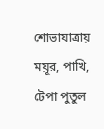শোভাযাত্রায় ময়ূর, পাখি, টেপা পুতুল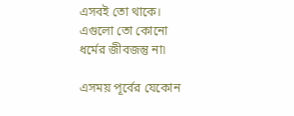এসবই তো থাকে। এগুলো তো কোনো ধর্মের জীবজন্তু না৷

এসময় পূর্বের যেকোন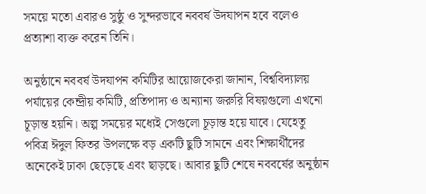সময়ে মতো এবারও সুষ্ঠু ও সুন্দরভাবে নববর্ষ উদযাপন হবে বলেও প্রত্যাশা ব্যক্ত করেন তিনি।

অনুষ্ঠানে নববর্ষ উদযাপন কমিটির আয়োজকেরা জানান, বিশ্ববিদ্যালয় পর্যায়ের কেন্দ্রীয় কমিটি, প্রতিপাদ্য ও অন্যান্য জরুরি বিষয়গুলো এখনো চূড়ান্ত হয়নি। অল্প সময়ের মধ্যেই সেগুলো চূড়ান্ত হয়ে যাবে। যেহেতু পবিত্র ঈদুল ফিতর উপলক্ষে বড় একটি ছুটি সামনে এবং শিক্ষার্থীদের অনেকেই ঢাকা ছেড়েছে এবং ছাড়ছে। আবার ছুটি শেষে নববর্ষের অনুষ্ঠান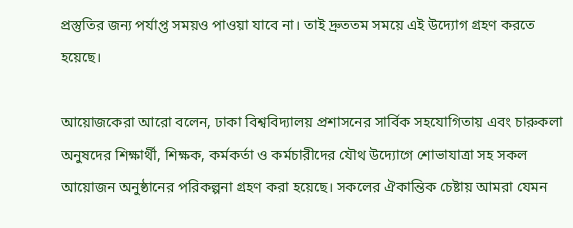প্রস্তুতির জন্য পর্যাপ্ত সময়ও পাওয়া যাবে না। তাই দ্রুততম সময়ে এই উদ্যোগ গ্রহণ করতে হয়েছে।

আয়োজকেরা আরো বলেন, ঢাকা বিশ্ববিদ্যালয় প্রশাসনের সার্বিক সহযোগিতায় এবং চারুকলা অনুষদের শিক্ষার্থী, শিক্ষক, কর্মকর্তা ও কর্মচারীদের যৌথ উদ্যোগে শোভাযাত্রা সহ সকল আয়োজন অনুষ্ঠানের পরিকল্পনা গ্রহণ করা হয়েছে। সকলের ঐকান্তিক চেষ্টায় আমরা যেমন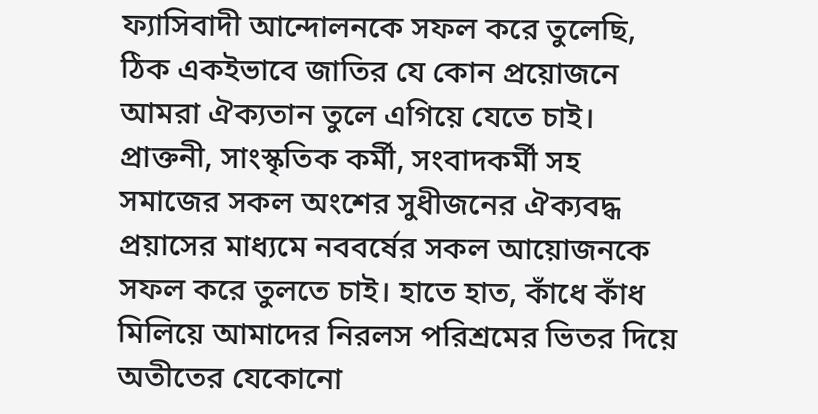ফ্যাসিবাদী আন্দোলনকে সফল করে তুলেছি, ঠিক একইভাবে জাতির যে কোন প্রয়োজনে আমরা ঐক্যতান তুলে এগিয়ে যেতে চাই। প্রাক্তনী, সাংস্কৃতিক কর্মী, সংবাদকর্মী সহ সমাজের সকল অংশের সুধীজনের ঐক্যবদ্ধ প্রয়াসের মাধ্যমে নববর্ষের সকল আয়োজনকে সফল করে তুলতে চাই। হাতে হাত, কাঁধে কাঁধ মিলিয়ে আমাদের নিরলস পরিশ্রমের ভিতর দিয়ে অতীতের যেকোনো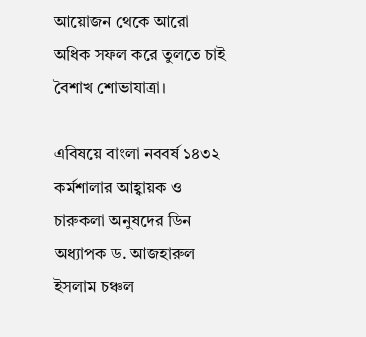আয়োজন থেকে আরো অধিক সফল করে তুলতে চাই বৈশাখ শোভাযাত্রা।

এবিষয়ে বাংলা নববর্ষ ১৪৩২ কর্মশালার আহ্বায়ক ও চারুকলা অনুষদের ডিন অধ্যাপক ড. আজহারুল ইসলাম চঞ্চল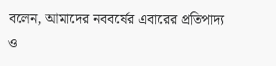বলেন, আমাদের নববর্ষের এবারের প্রতিপাদ্য ও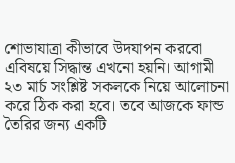শোভাযাত্রা কীভাবে উদযাপন করবো এবিষয়ে সিদ্ধান্ত এখনো হয়নি। আগামী ২৩ মার্চ সংশ্লিষ্ট সকলকে নিয়ে আলোচনা করে ঠিক করা হবে। তবে আজকে ফান্ড তৈরির জন্য একটি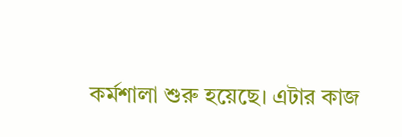কর্মশালা শুরু হয়েছে। এটার কাজ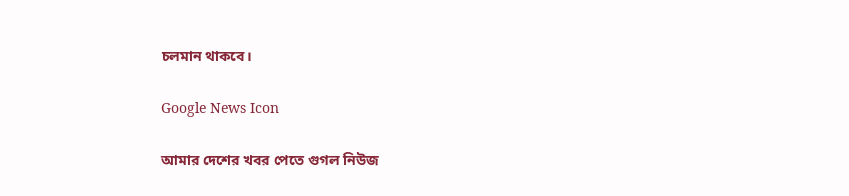চলমান থাকবে।

Google News Icon

আমার দেশের খবর পেতে গুগল নিউজ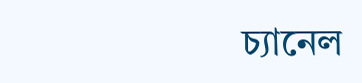চ্যানেল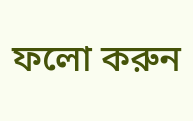ফলো করুন